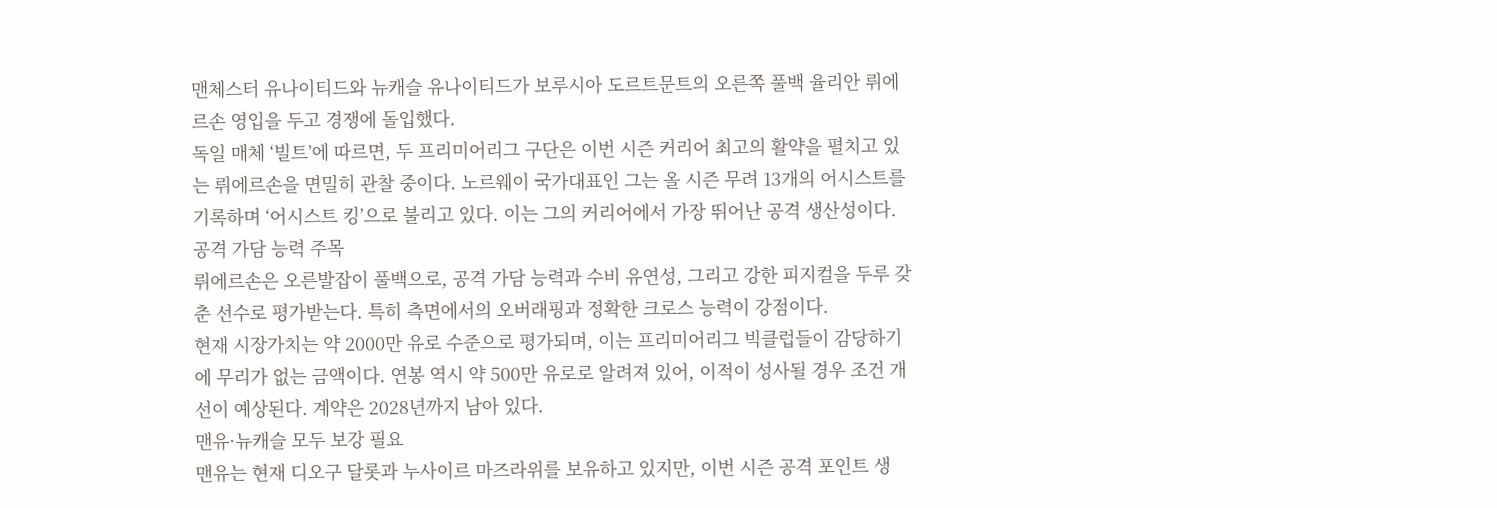맨체스터 유나이티드와 뉴캐슬 유나이티드가 보루시아 도르트문트의 오른쪽 풀백 율리안 뤼에르손 영입을 두고 경쟁에 돌입했다.
독일 매체 ‘빌트’에 따르면, 두 프리미어리그 구단은 이번 시즌 커리어 최고의 활약을 펼치고 있는 뤼에르손을 면밀히 관찰 중이다. 노르웨이 국가대표인 그는 올 시즌 무려 13개의 어시스트를 기록하며 ‘어시스트 킹’으로 불리고 있다. 이는 그의 커리어에서 가장 뛰어난 공격 생산성이다.
공격 가담 능력 주목
뤼에르손은 오른발잡이 풀백으로, 공격 가담 능력과 수비 유연성, 그리고 강한 피지컬을 두루 갖춘 선수로 평가받는다. 특히 측면에서의 오버래핑과 정확한 크로스 능력이 강점이다.
현재 시장가치는 약 2000만 유로 수준으로 평가되며, 이는 프리미어리그 빅클럽들이 감당하기에 무리가 없는 금액이다. 연봉 역시 약 500만 유로로 알려져 있어, 이적이 성사될 경우 조건 개선이 예상된다. 계약은 2028년까지 남아 있다.
맨유·뉴캐슬 모두 보강 필요
맨유는 현재 디오구 달롯과 누사이르 마즈라위를 보유하고 있지만, 이번 시즌 공격 포인트 생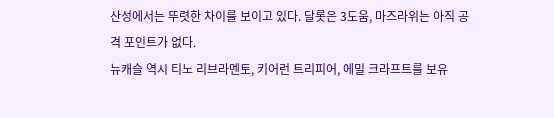산성에서는 뚜렷한 차이를 보이고 있다. 달롯은 3도움, 마즈라위는 아직 공격 포인트가 없다.
뉴캐슬 역시 티노 리브라멘토, 키어런 트리피어, 에밀 크라프트를 보유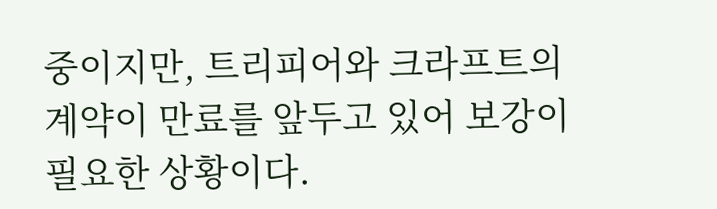중이지만, 트리피어와 크라프트의 계약이 만료를 앞두고 있어 보강이 필요한 상황이다.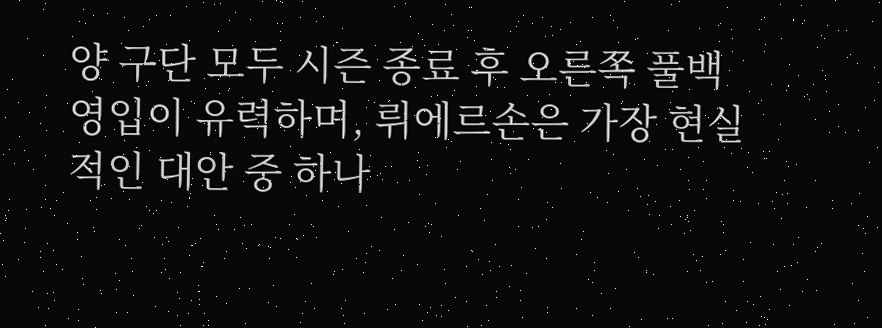양 구단 모두 시즌 종료 후 오른쪽 풀백 영입이 유력하며, 뤼에르손은 가장 현실적인 대안 중 하나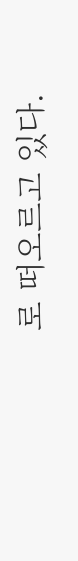로 떠오르고 있다.